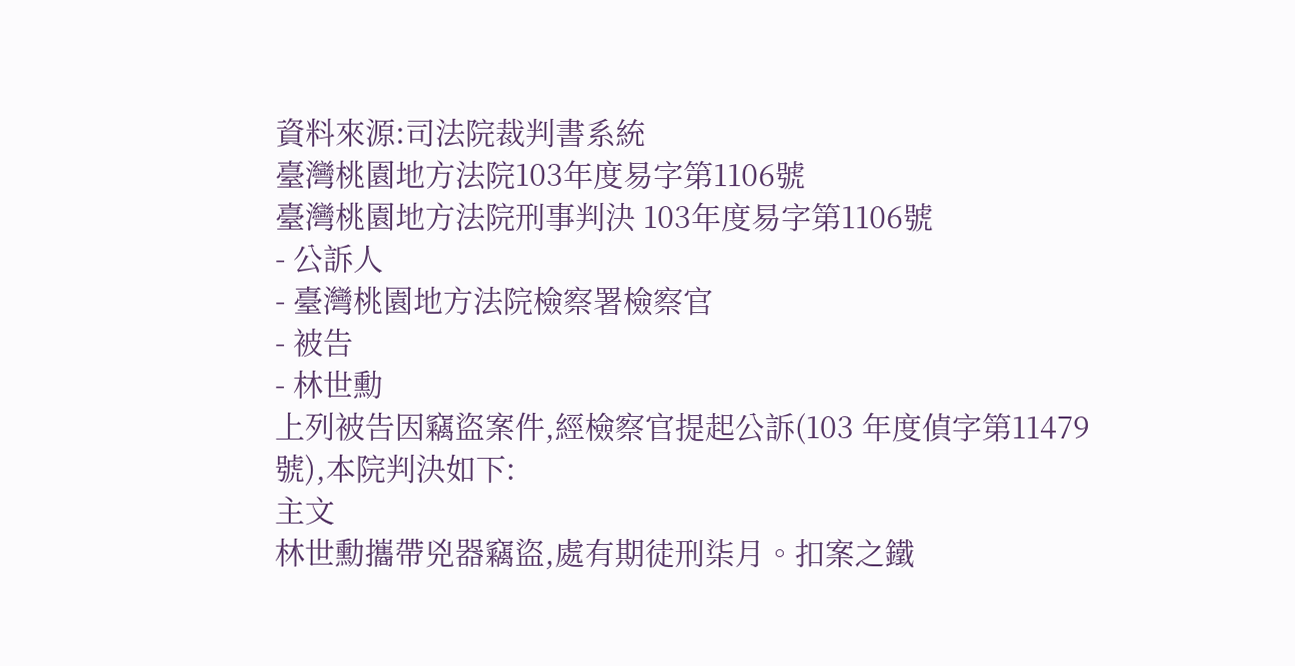資料來源:司法院裁判書系統
臺灣桃園地方法院103年度易字第1106號
臺灣桃園地方法院刑事判決 103年度易字第1106號
- 公訴人
- 臺灣桃園地方法院檢察署檢察官
- 被告
- 林世勳
上列被告因竊盜案件,經檢察官提起公訴(103 年度偵字第11479 號),本院判決如下:
主文
林世勳攜帶兇器竊盜,處有期徒刑柒月。扣案之鐵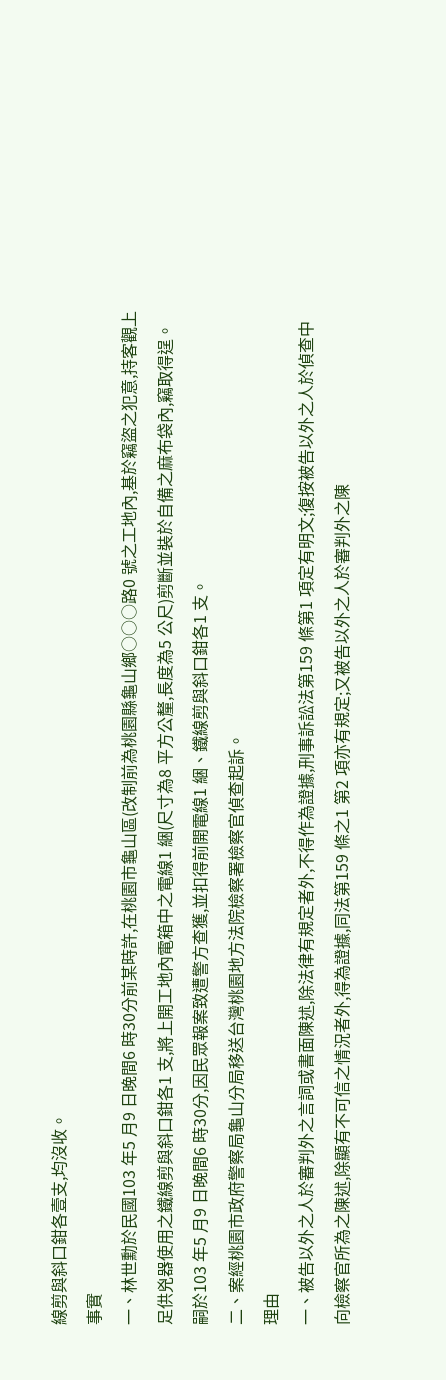線剪與斜口鉗各壹支,均沒收。
事實
一、林世勳於民國103 年5 月9 日晚間6 時30分前某時許,在桃園市龜山區(改制前為桃園縣龜山鄉○○○路0 號之工地內,基於竊盜之犯意,持客觀上足供兇器使用之鐵線剪與斜口鉗各1 支,將上開工地內電箱中之電線1 綑(尺寸為8 平方公釐,長度為5 公尺)剪斷並裝於自備之麻布袋內,竊取得逞。嗣於103 年5 月9 日晚間6 時30分,因民眾報案致遭警方查獲,並扣得前開電線1 綑、鐵線剪與斜口鉗各1 支。
二、案經桃園市政府警察局龜山分局移送台灣桃園地方法院檢察署檢察官偵查起訴。
理由
一、被告以外之人於審判外之言詞或書面陳述,除法律有規定者外,不得作為證據,刑事訴訟法第159 條第1 項定有明文;復按被告以外之人於偵查中向檢察官所為之陳述,除顯有不可信之情況者外,得為證據,同法第159 條之1 第2 項亦有規定;又被告以外之人於審判外之陳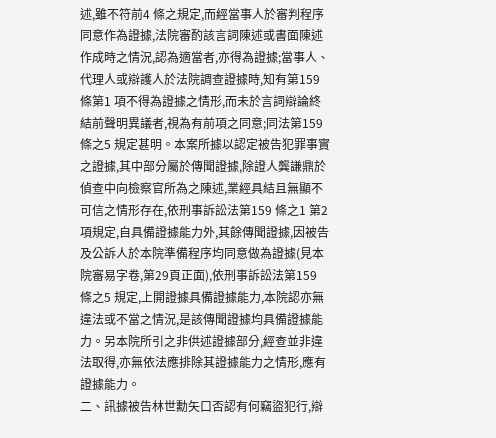述,雖不符前4 條之規定,而經當事人於審判程序同意作為證據,法院審酌該言詞陳述或書面陳述作成時之情況,認為適當者,亦得為證據;當事人、代理人或辯護人於法院調查證據時,知有第159 條第1 項不得為證據之情形,而未於言詞辯論終結前聲明異議者,視為有前項之同意;同法第159 條之5 規定甚明。本案所據以認定被告犯罪事實之證據,其中部分屬於傳聞證據,除證人龔謙鼎於偵查中向檢察官所為之陳述,業經具結且無顯不可信之情形存在,依刑事訴訟法第159 條之1 第2 項規定,自具備證據能力外,其餘傳聞證據,因被告及公訴人於本院準備程序均同意做為證據(見本院審易字卷,第29頁正面),依刑事訴訟法第159 條之5 規定,上開證據具備證據能力,本院認亦無違法或不當之情況,是該傳聞證據均具備證據能力。另本院所引之非供述證據部分,經查並非違法取得,亦無依法應排除其證據能力之情形,應有證據能力。
二、訊據被告林世勳矢口否認有何竊盜犯行,辯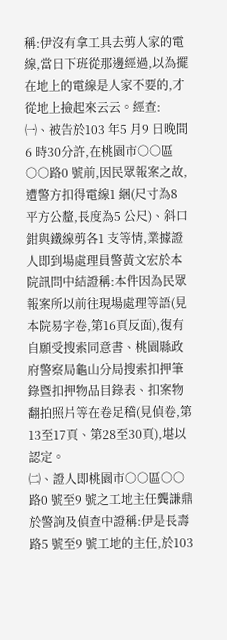稱:伊沒有拿工具去剪人家的電線,當日下班從那邊經過,以為擺在地上的電線是人家不要的,才從地上撿起來云云。經查:
㈠、被告於103 年5 月9 日晚間6 時30分許,在桃園市○○區○○路0 號前,因民眾報案之故,遭警方扣得電線1 綑(尺寸為8 平方公釐,長度為5 公尺)、斜口鉗與鐵線剪各1 支等情,業據證人即到場處理員警黃文宏於本院訊問中結證稱:本件因為民眾報案所以前往現場處理等語(見本院易字卷,第16頁反面),復有自願受搜索同意書、桃園縣政府警察局龜山分局搜索扣押筆錄暨扣押物品目錄表、扣案物翻拍照片等在卷足稽(見偵卷,第13至17頁、第28至30頁),堪以認定。
㈡、證人即桃園市○○區○○路0 號至9 號之工地主任龔謙鼎於警詢及偵查中證稱:伊是長壽路5 號至9 號工地的主任,於103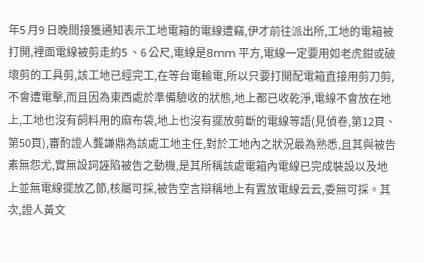年5 月9 日晚間接獲通知表示工地電箱的電線遭竊,伊才前往派出所,工地的電箱被打開,裡面電線被剪走約5 、6 公尺,電線是8mm 平方,電線一定要用如老虎鉗或破壞剪的工具剪,該工地已經完工,在等台電輸電,所以只要打開配電箱直接用剪刀剪,不會遭電擊,而且因為東西處於準備驗收的狀態,地上都已收乾淨,電線不會放在地上,工地也沒有飼料用的麻布袋,地上也沒有擺放剪斷的電線等語(見偵卷,第12頁、第50頁),審酌證人龔謙鼎為該處工地主任,對於工地內之狀況最為熟悉,且其與被告素無怨尤,實無設詞誣陷被告之動機,是其所稱該處電箱內電線已完成裝設以及地上並無電線擺放乙節,核屬可採,被告空言辯稱地上有置放電線云云,委無可採。其次,證人黃文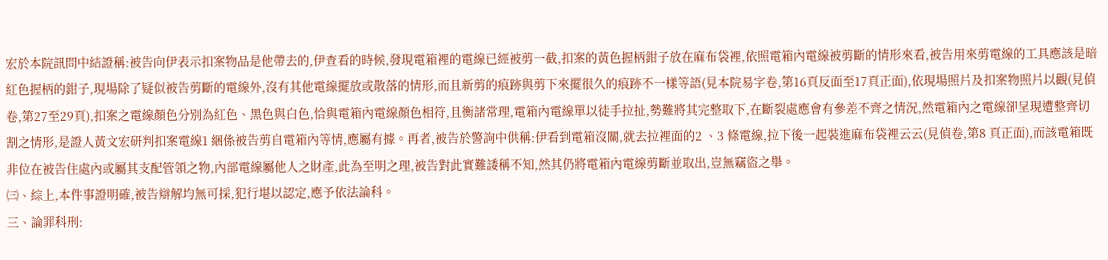宏於本院訊問中結證稱:被告向伊表示扣案物品是他帶去的,伊查看的時候,發現電箱裡的電線已經被剪一截,扣案的黃色握柄鉗子放在麻布袋裡,依照電箱內電線被剪斷的情形來看,被告用來剪電線的工具應該是暗紅色握柄的鉗子,現場除了疑似被告剪斷的電線外,沒有其他電線擺放或散落的情形,而且新剪的痕跡與剪下來擺很久的痕跡不一樣等語(見本院易字卷,第16頁反面至17頁正面),依現場照片及扣案物照片以觀(見偵卷,第27至29頁),扣案之電線顏色分別為紅色、黑色與白色,恰與電箱內電線顏色相符,且衡諸常理,電箱內電線單以徒手拉扯,勢難將其完整取下,在斷裂處應會有參差不齊之情況,然電箱內之電線卻呈現遭整齊切割之情形,是證人黃文宏研判扣案電線1 綑係被告剪自電箱內等情,應屬有據。再者,被告於警詢中供稱:伊看到電箱沒關,就去拉裡面的2 、3 條電線,拉下後一起裝進麻布袋裡云云(見偵卷,第8 頁正面),而該電箱既非位在被告住處內或屬其支配管領之物,內部電線屬他人之財產,此為至明之理,被告對此實難諉稱不知,然其仍將電箱內電線剪斷並取出,豈無竊盜之舉。
㈢、綜上,本件事證明確,被告辯解均無可採,犯行堪以認定,應予依法論科。
三、論罪科刑: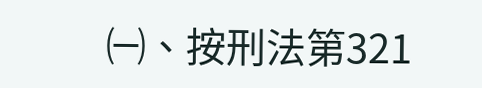㈠、按刑法第321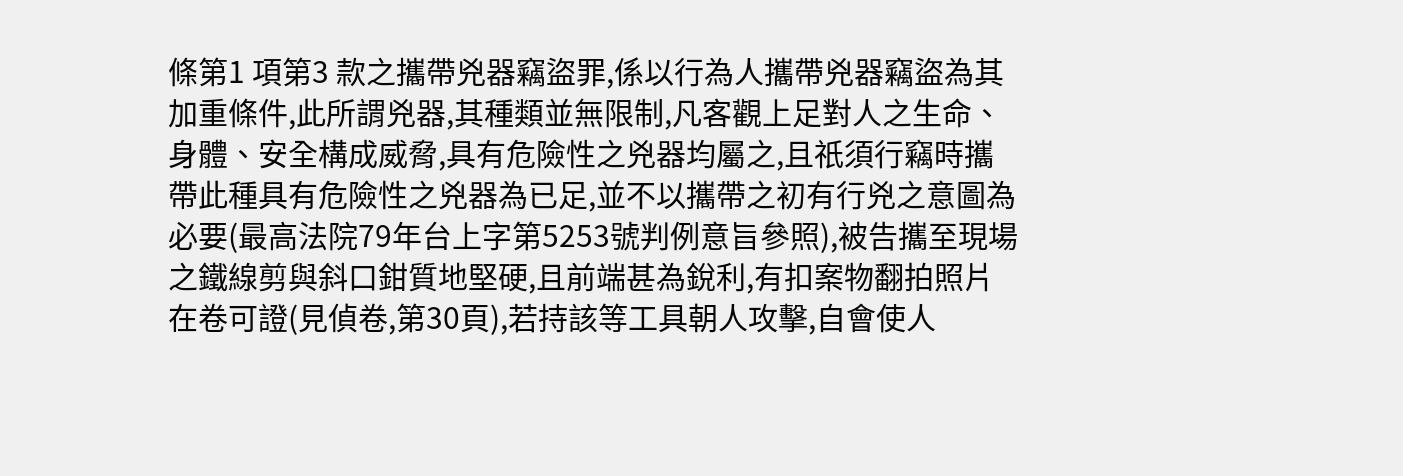條第1 項第3 款之攜帶兇器竊盜罪,係以行為人攜帶兇器竊盜為其加重條件,此所謂兇器,其種類並無限制,凡客觀上足對人之生命、身體、安全構成威脅,具有危險性之兇器均屬之,且祇須行竊時攜帶此種具有危險性之兇器為已足,並不以攜帶之初有行兇之意圖為必要(最高法院79年台上字第5253號判例意旨參照),被告攜至現場之鐵線剪與斜口鉗質地堅硬,且前端甚為銳利,有扣案物翻拍照片在卷可證(見偵卷,第30頁),若持該等工具朝人攻擊,自會使人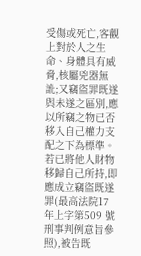受傷或死亡,客觀上對於人之生命、身體具有威脅,核屬兇器無訛;又竊盜罪既遂與未遂之區別,應以所竊之物已否移入自己權力支配之下為標準。若已將他人財物移歸自己所持,即應成立竊盜既遂罪(最高法院17年上字第509 號刑事判例意旨參照),被告既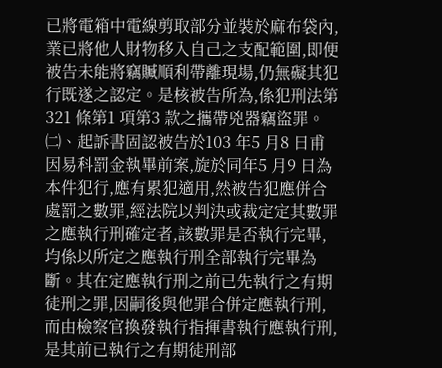已將電箱中電線剪取部分並裝於麻布袋內,業已將他人財物移入自己之支配範圍,即便被告未能將竊贓順利帶離現場,仍無礙其犯行既遂之認定。是核被告所為,係犯刑法第321 條第1 項第3 款之攜帶兇器竊盜罪。
㈡、起訴書固認被告於103 年5 月8 日甫因易科罰金執畢前案,旋於同年5 月9 日為本件犯行,應有累犯適用,然被告犯應併合處罰之數罪,經法院以判決或裁定定其數罪之應執行刑確定者,該數罪是否執行完畢,均係以所定之應執行刑全部執行完畢為斷。其在定應執行刑之前已先執行之有期徒刑之罪,因嗣後與他罪合併定應執行刑,而由檢察官換發執行指揮書執行應執行刑,是其前已執行之有期徒刑部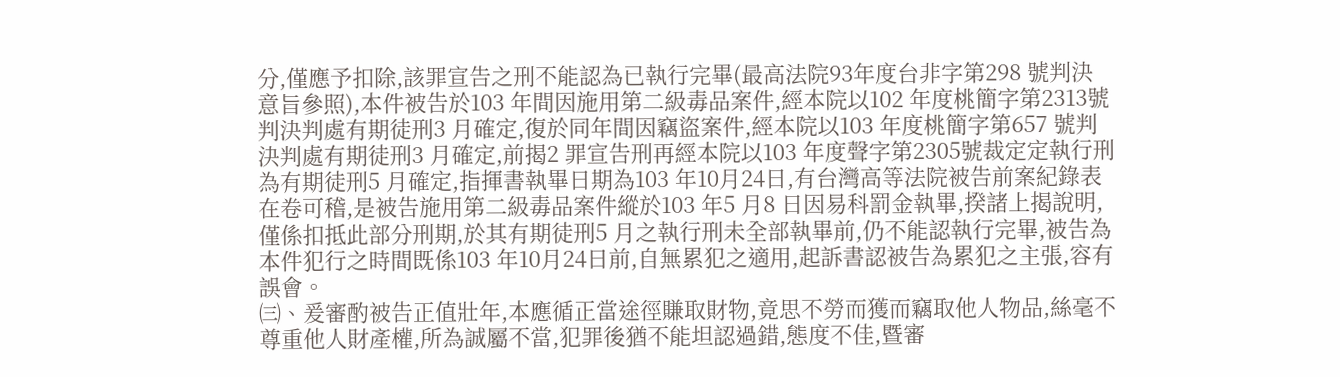分,僅應予扣除,該罪宣告之刑不能認為已執行完畢(最高法院93年度台非字第298 號判決意旨參照),本件被告於103 年間因施用第二級毒品案件,經本院以102 年度桃簡字第2313號判決判處有期徒刑3 月確定,復於同年間因竊盜案件,經本院以103 年度桃簡字第657 號判決判處有期徒刑3 月確定,前揭2 罪宣告刑再經本院以103 年度聲字第2305號裁定定執行刑為有期徒刑5 月確定,指揮書執畢日期為103 年10月24日,有台灣高等法院被告前案紀錄表在卷可稽,是被告施用第二級毒品案件縱於103 年5 月8 日因易科罰金執畢,揆諸上揭說明,僅係扣抵此部分刑期,於其有期徒刑5 月之執行刑未全部執畢前,仍不能認執行完畢,被告為本件犯行之時間既係103 年10月24日前,自無累犯之適用,起訴書認被告為累犯之主張,容有誤會。
㈢、爰審酌被告正值壯年,本應循正當途徑賺取財物,竟思不勞而獲而竊取他人物品,絲毫不尊重他人財產權,所為誠屬不當,犯罪後猶不能坦認過錯,態度不佳,暨審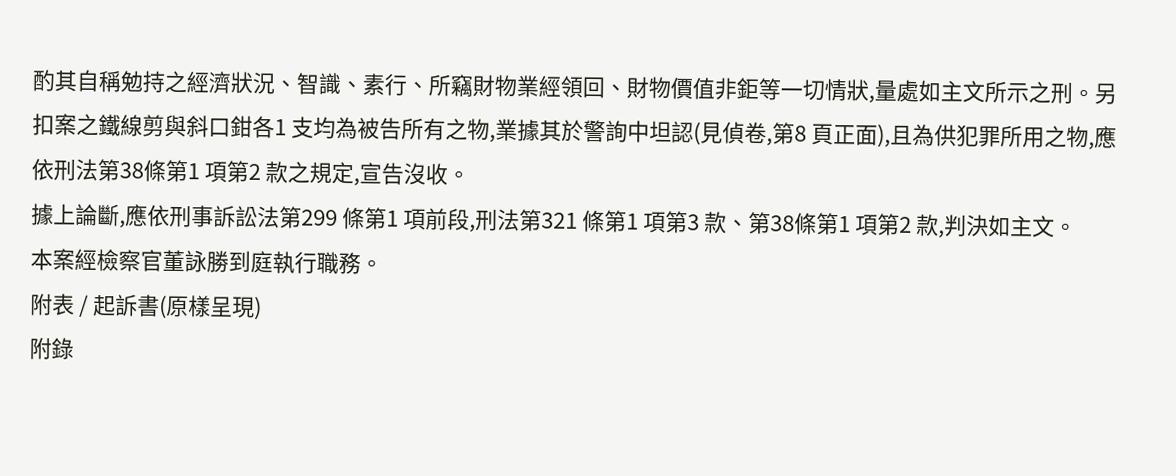酌其自稱勉持之經濟狀況、智識、素行、所竊財物業經領回、財物價值非鉅等一切情狀,量處如主文所示之刑。另扣案之鐵線剪與斜口鉗各1 支均為被告所有之物,業據其於警詢中坦認(見偵卷,第8 頁正面),且為供犯罪所用之物,應依刑法第38條第1 項第2 款之規定,宣告沒收。
據上論斷,應依刑事訴訟法第299 條第1 項前段,刑法第321 條第1 項第3 款、第38條第1 項第2 款,判決如主文。
本案經檢察官董詠勝到庭執行職務。
附表 / 起訴書(原樣呈現)
附錄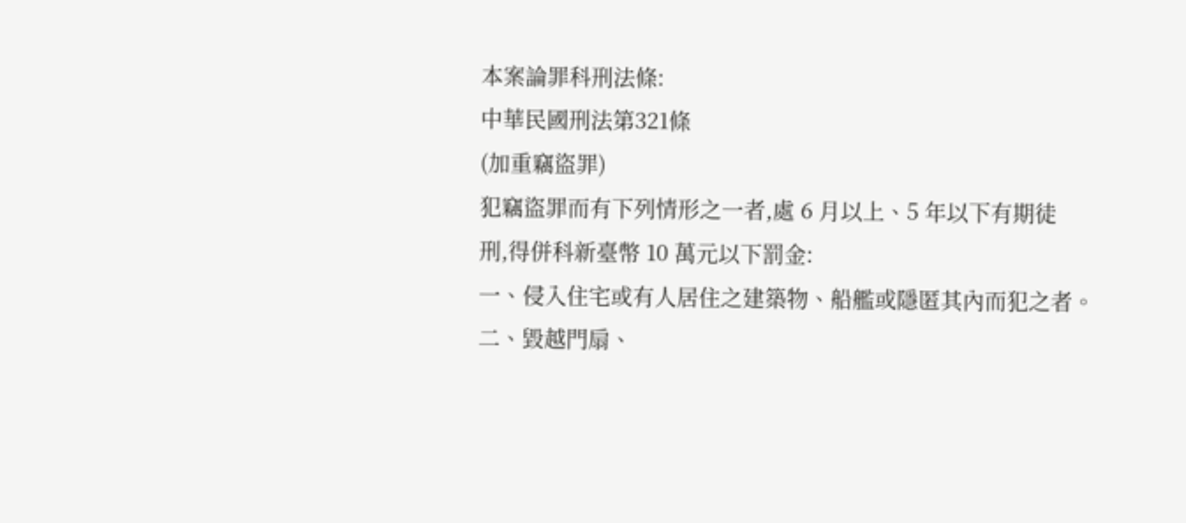本案論罪科刑法條:
中華民國刑法第321條
(加重竊盜罪)
犯竊盜罪而有下列情形之一者,處 6 月以上、5 年以下有期徒
刑,得併科新臺幣 10 萬元以下罰金:
一、侵入住宅或有人居住之建築物、船艦或隱匿其內而犯之者。
二、毀越門扇、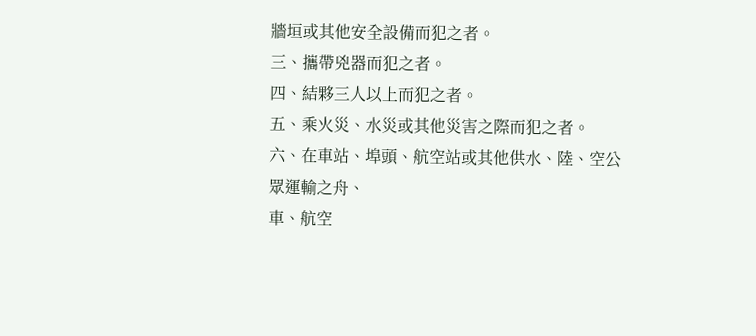牆垣或其他安全設備而犯之者。
三、攜帶兇器而犯之者。
四、結夥三人以上而犯之者。
五、乘火災、水災或其他災害之際而犯之者。
六、在車站、埠頭、航空站或其他供水、陸、空公眾運輸之舟、
車、航空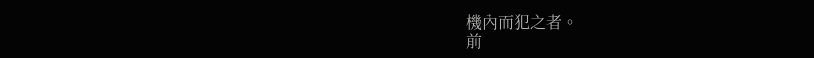機內而犯之者。
前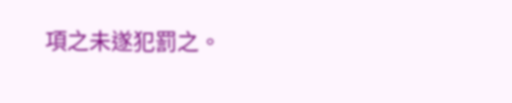項之未遂犯罰之。